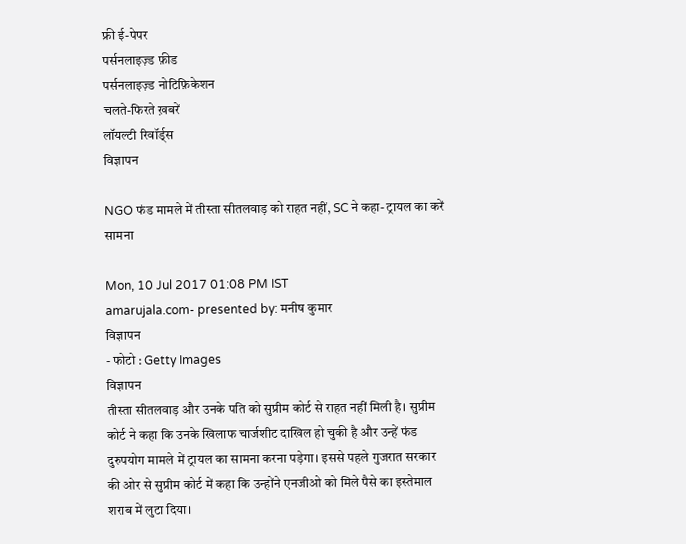फ्री ई-पेपर
पर्सनलाइज़्ड फ़ीड
पर्सनलाइज़्ड नोटिफ़िकेशन
चलते-फिरते ख़बरें
लॉयल्टी रिवॉर्ड्स
विज्ञापन

NGO फंड मामले में तीस्ता सीतलवाड़ को राहत नहीं, SC ने कहा- ट्रायल का करें सामना

Mon, 10 Jul 2017 01:08 PM IST
amarujala.com- presented by: मनीष कुमार
विज्ञापन
- फोटो : Getty Images
विज्ञापन
तीस्ता सीतलवाड़ और उनके पति को सुप्रीम कोर्ट से राहत नहीं मिली है। सुप्रीम कोर्ट ने कहा कि उनके खिलाफ चार्जशीट दाखिल हो चुकी है और उन्हें फंड दुरुपयोग मामले में ट्रायल का सामना करना पड़ेगा। इससे पहले गुजरात सरकार की ओर से सुप्रीम कोर्ट में कहा कि उन्होंने एनजीओ को मिले पैसे का इस्तेमाल शराब में लुटा दिया।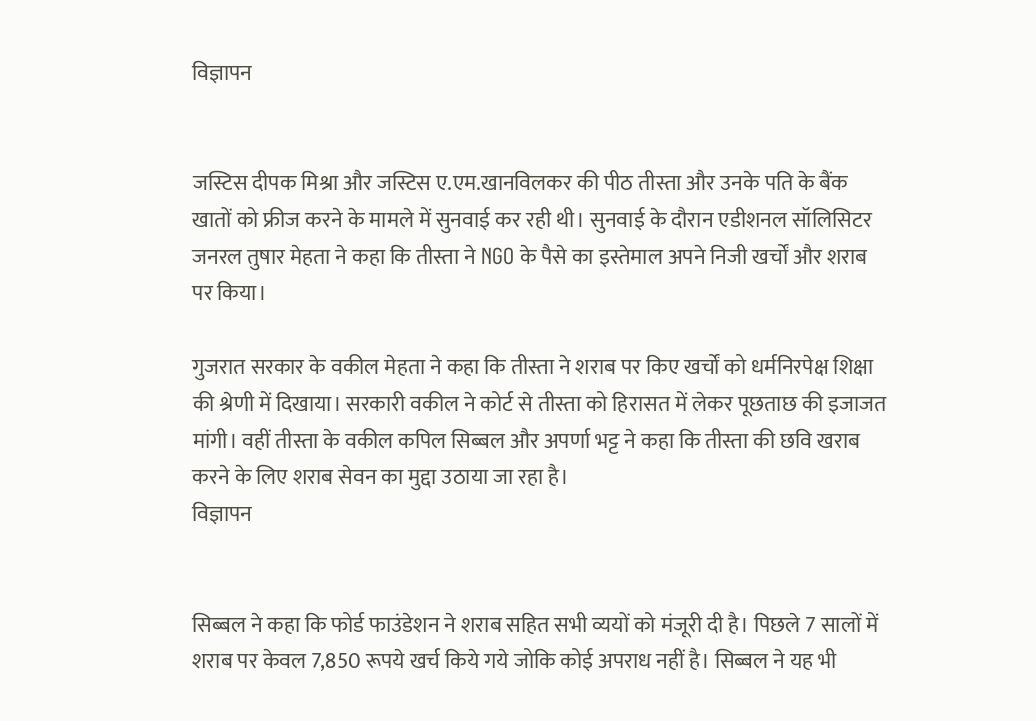विज्ञापन


जस्टिस दीपक मिश्रा और जस्टिस ए.एम.खानविलकर की पीठ तीस्ता और उनके पति के बैंक खातों को फ्रीज करने के मामले में सुनवाई कर रही थी। सुनवाई के दौरान एडीशनल सॉलिसिटर जनरल तुषार मेहता ने कहा कि तीस्ता ने NGO के पैसे का इस्तेमाल अपने निजी खर्चों और शराब पर किया।

गुजरात सरकार के वकील मेहता ने कहा कि तीस्ता ने शराब पर किए खर्चों को धर्मनिरपेक्ष शिक्षा की श्रेणी में दिखाया। सरकारी वकील ने कोर्ट से तीस्ता को हिरासत में लेकर पूछताछ की इजाजत मांगी। वहीं तीस्ता के वकील कपिल सिब्बल और अपर्णा भट्ट ने कहा कि तीस्ता की छवि खराब करने के लिए शराब सेवन का मुद्दा उठाया जा रहा है।
विज्ञापन


सिब्बल ने कहा कि फोर्ड फाउंडेशन ने शराब सहित सभी व्ययों को मंजूरी दी है। पिछले 7 सालों में शराब पर केवल 7,850 रूपये खर्च किये गये जोकि कोई अपराध नहीं है। सिब्बल ने यह भी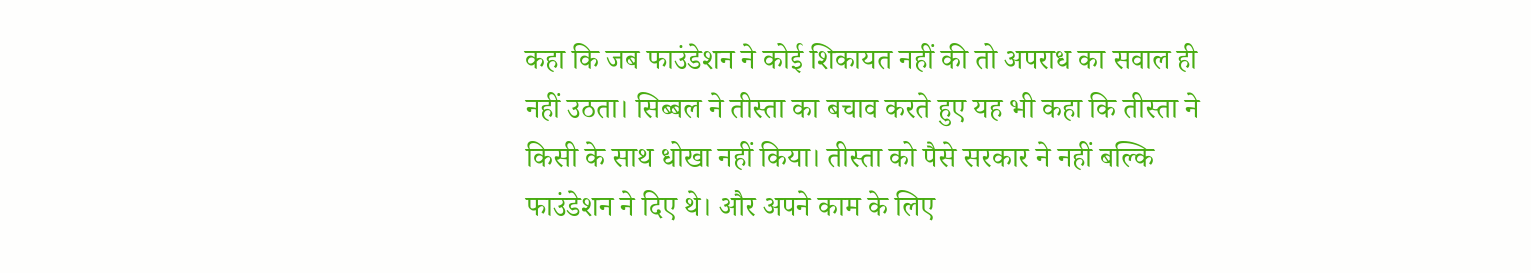कहा कि जब फाउंडेशन ने कोई शिकायत नहीं की तो अपराध का सवाल ही नहीं उठता। सिब्बल ने तीस्ता का बचाव करते हुए यह भी कहा कि तीस्ता ने किसी के साथ धोखा नहीं किया। तीस्ता को पैसे सरकार ने नहीं बल्कि फाउंडेशन ने दिए थे। और अपने काम के लिए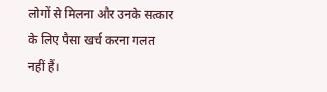लोगों से मिलना और उनके सत्कार के लिए पैसा खर्च करना गलत नहीं हैं।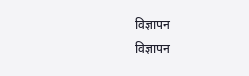विज्ञापन
विज्ञापन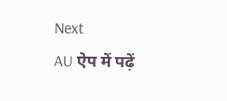Next
AU ऐप में पढ़ें